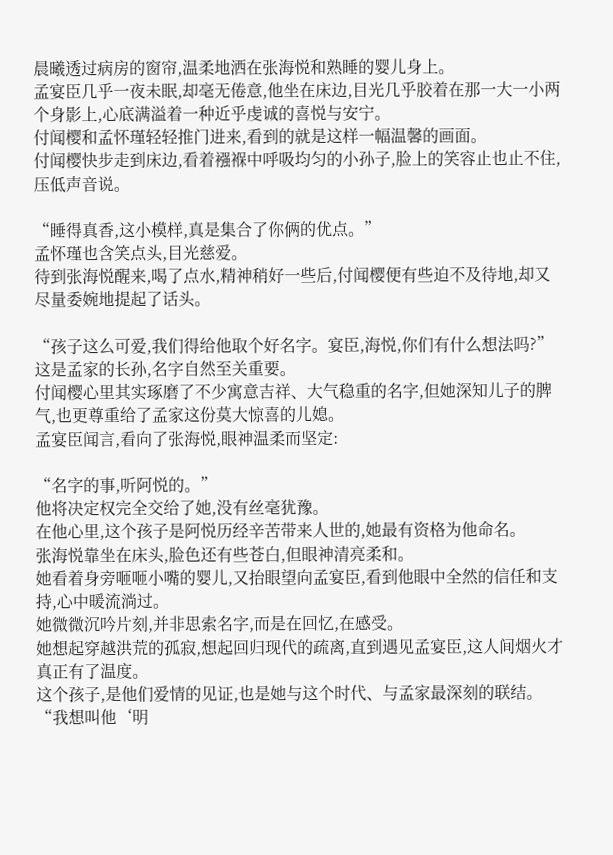晨曦透过病房的窗帘,温柔地洒在张海悦和熟睡的婴儿身上。
孟宴臣几乎一夜未眠,却毫无倦意,他坐在床边,目光几乎胶着在那一大一小两个身影上,心底满溢着一种近乎虔诚的喜悦与安宁。
付闻樱和孟怀瑾轻轻推门进来,看到的就是这样一幅温馨的画面。
付闻樱快步走到床边,看着襁褓中呼吸均匀的小孙子,脸上的笑容止也止不住,压低声音说。

“睡得真香,这小模样,真是集合了你俩的优点。”
孟怀瑾也含笑点头,目光慈爱。
待到张海悦醒来,喝了点水,精神稍好一些后,付闻樱便有些迫不及待地,却又尽量委婉地提起了话头。

“孩子这么可爱,我们得给他取个好名字。宴臣,海悦,你们有什么想法吗?”
这是孟家的长孙,名字自然至关重要。
付闻樱心里其实琢磨了不少寓意吉祥、大气稳重的名字,但她深知儿子的脾气,也更尊重给了孟家这份莫大惊喜的儿媳。
孟宴臣闻言,看向了张海悦,眼神温柔而坚定:

“名字的事,听阿悦的。”
他将决定权完全交给了她,没有丝毫犹豫。
在他心里,这个孩子是阿悦历经辛苦带来人世的,她最有资格为他命名。
张海悦靠坐在床头,脸色还有些苍白,但眼神清亮柔和。
她看着身旁咂咂小嘴的婴儿,又抬眼望向孟宴臣,看到他眼中全然的信任和支持,心中暖流淌过。
她微微沉吟片刻,并非思索名字,而是在回忆,在感受。
她想起穿越洪荒的孤寂,想起回归现代的疏离,直到遇见孟宴臣,这人间烟火才真正有了温度。
这个孩子,是他们爱情的见证,也是她与这个时代、与孟家最深刻的联结。
“我想叫他‘明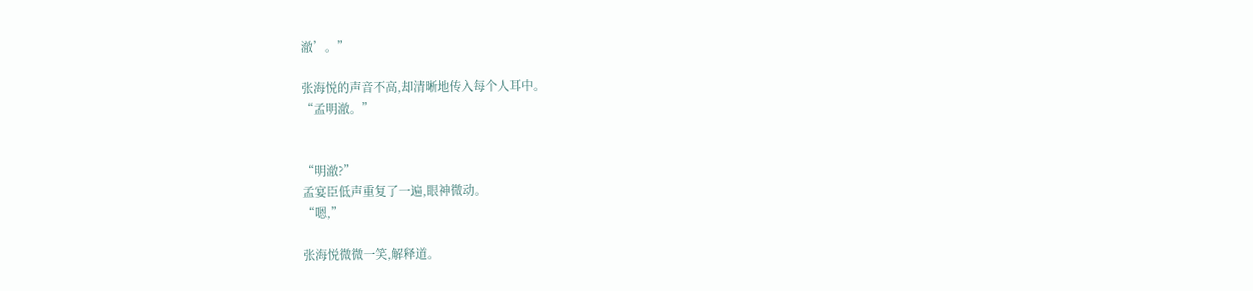澈’。”

张海悦的声音不高,却清晰地传入每个人耳中。
“孟明澈。”


“明澈?”
孟宴臣低声重复了一遍,眼神微动。
“嗯,”

张海悦微微一笑,解释道。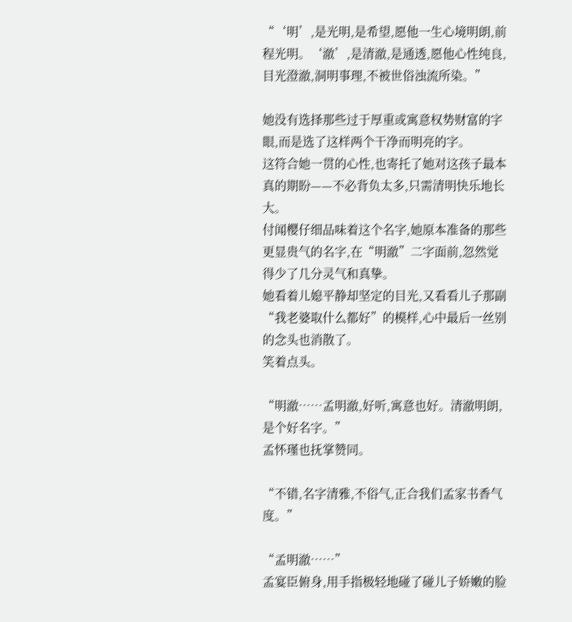“‘明’,是光明,是希望,愿他一生心境明朗,前程光明。‘澈’,是清澈,是通透,愿他心性纯良,目光澄澈,洞明事理,不被世俗浊流所染。”

她没有选择那些过于厚重或寓意权势财富的字眼,而是选了这样两个干净而明亮的字。
这符合她一贯的心性,也寄托了她对这孩子最本真的期盼——不必背负太多,只需清明快乐地长大。
付闻樱仔细品味着这个名字,她原本准备的那些更显贵气的名字,在“明澈”二字面前,忽然觉得少了几分灵气和真挚。
她看着儿媳平静却坚定的目光,又看看儿子那副“我老婆取什么都好”的模样,心中最后一丝别的念头也消散了。
笑着点头。

“明澈……孟明澈,好听,寓意也好。清澈明朗,是个好名字。”
孟怀瑾也抚掌赞同。

“不错,名字清雅,不俗气,正合我们孟家书香气度。”

“孟明澈……”
孟宴臣俯身,用手指极轻地碰了碰儿子娇嫩的脸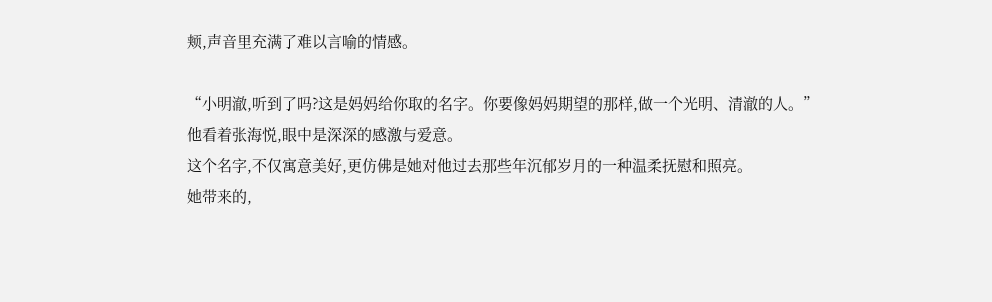颊,声音里充满了难以言喻的情感。

“小明澈,听到了吗?这是妈妈给你取的名字。你要像妈妈期望的那样,做一个光明、清澈的人。”
他看着张海悦,眼中是深深的感激与爱意。
这个名字,不仅寓意美好,更仿佛是她对他过去那些年沉郁岁月的一种温柔抚慰和照亮。
她带来的,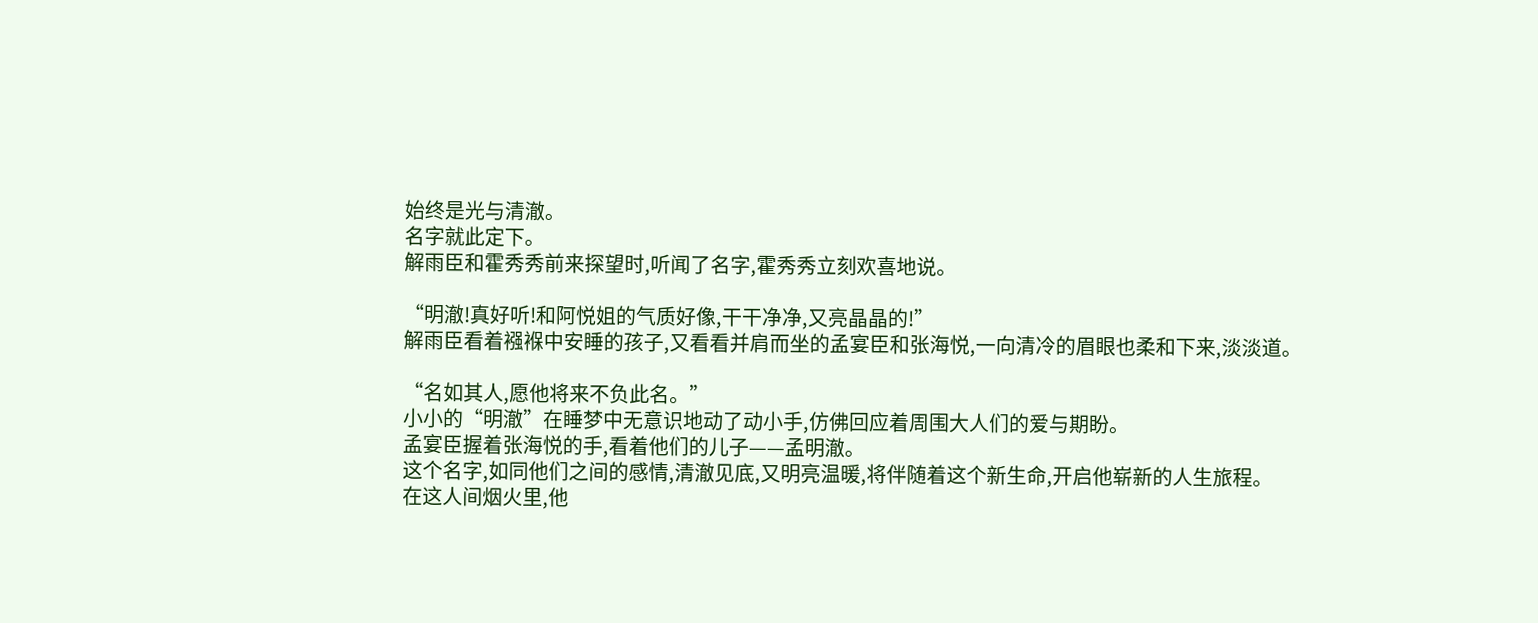始终是光与清澈。
名字就此定下。
解雨臣和霍秀秀前来探望时,听闻了名字,霍秀秀立刻欢喜地说。

“明澈!真好听!和阿悦姐的气质好像,干干净净,又亮晶晶的!”
解雨臣看着襁褓中安睡的孩子,又看看并肩而坐的孟宴臣和张海悦,一向清冷的眉眼也柔和下来,淡淡道。

“名如其人,愿他将来不负此名。”
小小的“明澈”在睡梦中无意识地动了动小手,仿佛回应着周围大人们的爱与期盼。
孟宴臣握着张海悦的手,看着他们的儿子——孟明澈。
这个名字,如同他们之间的感情,清澈见底,又明亮温暖,将伴随着这个新生命,开启他崭新的人生旅程。
在这人间烟火里,他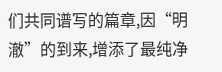们共同谱写的篇章,因“明澈”的到来,增添了最纯净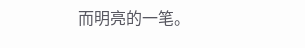而明亮的一笔。